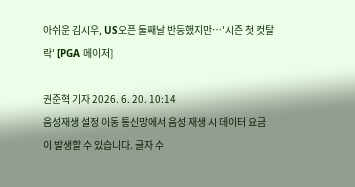아쉬운 김시우, US오픈 둘째날 반등했지만…'시즌 첫 컷탈락' [PGA 메이저]

권준혁 기자 2026. 6. 20. 10:14
음성재생 설정 이동 통신망에서 음성 재생 시 데이터 요금이 발생할 수 있습니다. 글자 수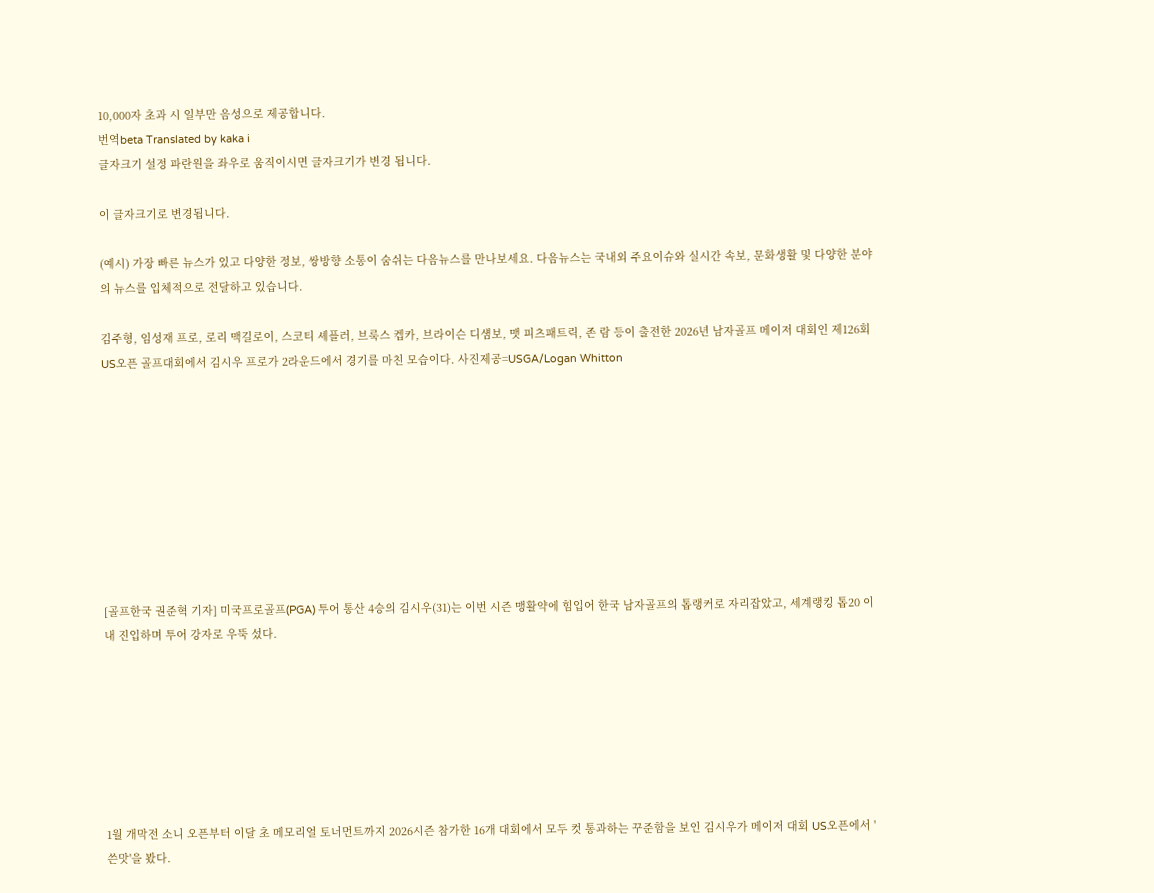10,000자 초과 시 일부만 음성으로 제공합니다.
번역beta Translated by kaka i
글자크기 설정 파란원을 좌우로 움직이시면 글자크기가 변경 됩니다.

이 글자크기로 변경됩니다.

(예시) 가장 빠른 뉴스가 있고 다양한 정보, 쌍방향 소통이 숨쉬는 다음뉴스를 만나보세요. 다음뉴스는 국내외 주요이슈와 실시간 속보, 문화생활 및 다양한 분야의 뉴스를 입체적으로 전달하고 있습니다.

김주형, 임성재 프로, 로리 맥길로이, 스코티 셰플러, 브룩스 켑카, 브라이슨 디섐보, 맷 피츠패트릭, 존 람 등이 출전한 2026년 남자골프 메이저 대회인 제126회 US오픈 골프대회에서 김시우 프로가 2라운드에서 경기를 마친 모습이다. 사진제공=USGA/Logan Whitton









[골프한국 권준혁 기자] 미국프로골프(PGA) 투어 통산 4승의 김시우(31)는 이번 시즌 맹활약에 힘입어 한국 남자골프의 톱랭커로 자리잡았고, 세계랭킹 톱20 이내 진입하며 투어 강자로 우뚝 섰다.







1월 개막전 소니 오픈부터 이달 초 메모리얼 토너먼트까지 2026시즌 참가한 16개 대회에서 모두 컷 통과하는 꾸준함을 보인 김시우가 메이저 대회 US오픈에서 '쓴맛'을 봤다.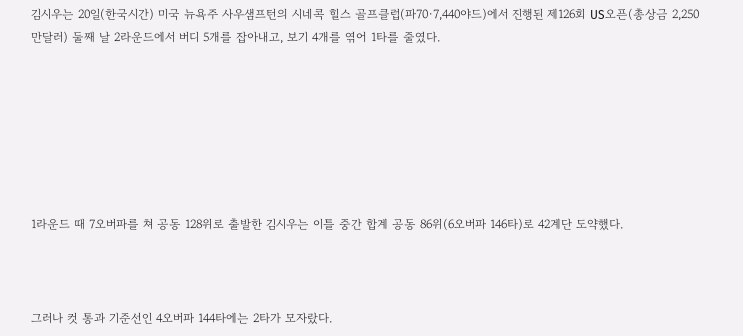김시우는 20일(한국시간) 미국 뉴욕주 사우샘프턴의 시네콕 힐스 골프클럽(파70·7,440야드)에서 진행된 제126회 US오픈(총상금 2,250만달러) 둘째 날 2라운드에서 버디 5개를 잡아내고, 보기 4개를 엮어 1타를 줄였다.







1라운드 때 7오버파를 쳐 공동 128위로 출발한 김시우는 이틀 중간 합계 공동 86위(6오버파 146타)로 42계단 도약했다.



그러나 컷 통과 기준선인 4오버파 144타에는 2타가 모자랐다.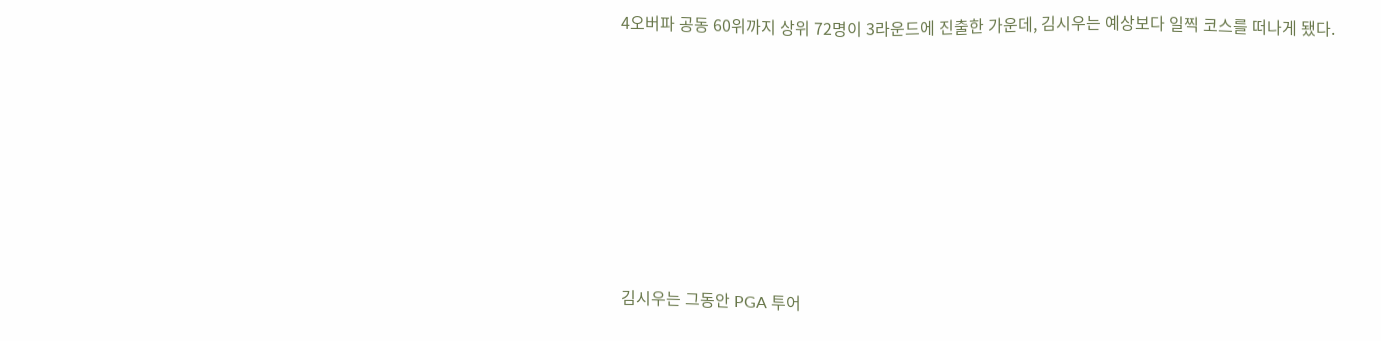4오버파 공동 60위까지 상위 72명이 3라운드에 진출한 가운데, 김시우는 예상보다 일찍 코스를 떠나게 됐다.







김시우는 그동안 PGA 투어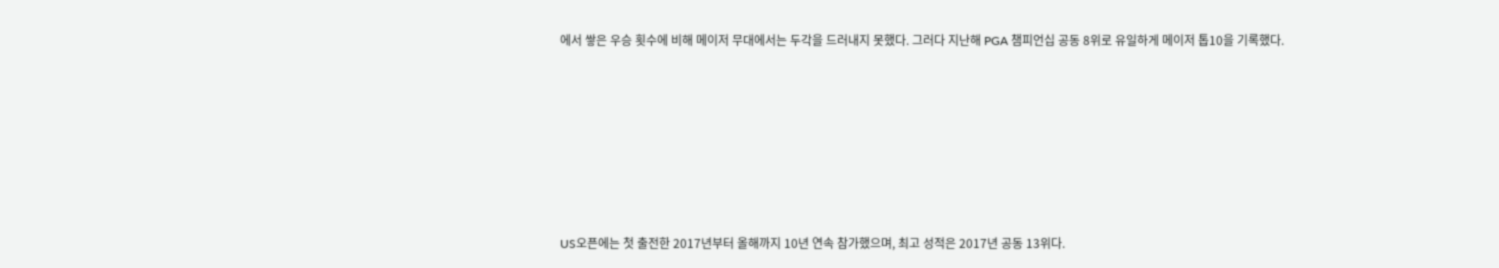에서 쌓은 우승 횟수에 비해 메이저 무대에서는 두각을 드러내지 못했다. 그러다 지난해 PGA 챔피언십 공동 8위로 유일하게 메이저 톱10을 기록했다.







US오픈에는 첫 출전한 2017년부터 올해까지 10년 연속 참가했으며, 최고 성적은 2017년 공동 13위다.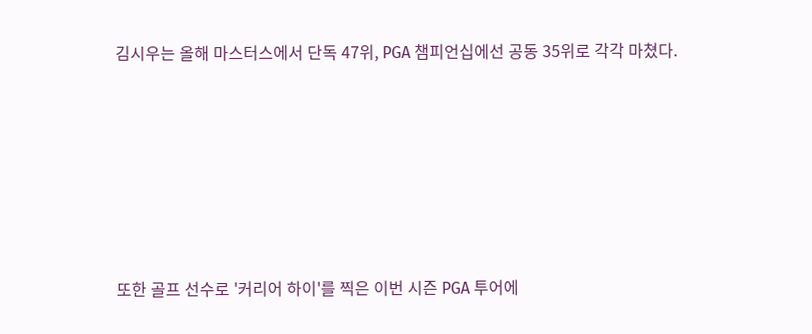김시우는 올해 마스터스에서 단독 47위, PGA 챔피언십에선 공동 35위로 각각 마쳤다.







또한 골프 선수로 '커리어 하이'를 찍은 이번 시즌 PGA 투어에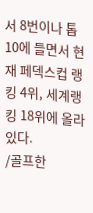서 8번이나 톱10에 들면서 현재 페덱스컵 랭킹 4위, 세계랭킹 18위에 올라 있다.
/골프한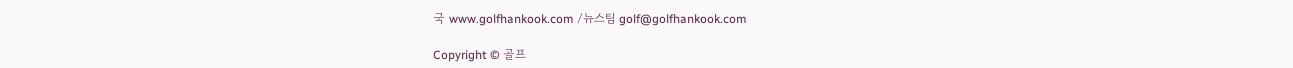국 www.golfhankook.com /뉴스팀 golf@golfhankook.com

Copyright © 골프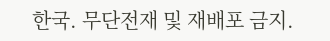한국. 무단전재 및 재배포 금지.